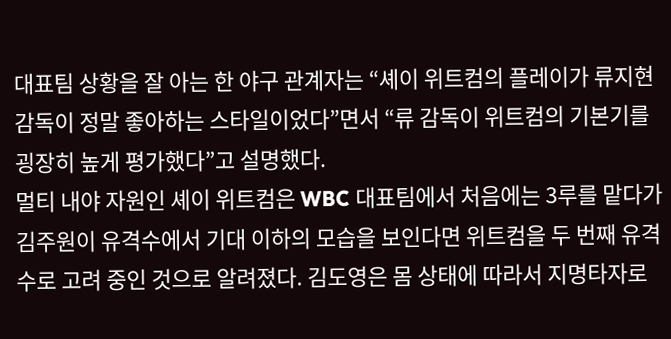대표팀 상황을 잘 아는 한 야구 관계자는 “셰이 위트컴의 플레이가 류지현 감독이 정말 좋아하는 스타일이었다”면서 “류 감독이 위트컴의 기본기를 굉장히 높게 평가했다”고 설명했다.
멀티 내야 자원인 셰이 위트컴은 WBC 대표팀에서 처음에는 3루를 맡다가 김주원이 유격수에서 기대 이하의 모습을 보인다면 위트컴을 두 번째 유격수로 고려 중인 것으로 알려졌다. 김도영은 몸 상태에 따라서 지명타자로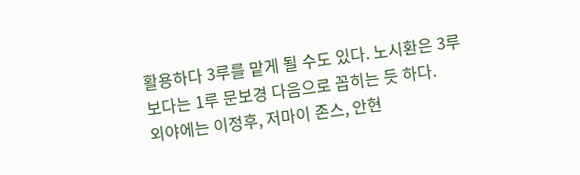활용하다 3루를 맡게 될 수도 있다. 노시환은 3루보다는 1루 문보경 다음으로 꼽히는 듯 하다.
외야에는 이정후, 저마이 존스, 안현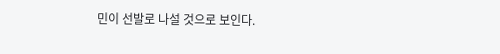민이 선발로 나설 것으로 보인다.